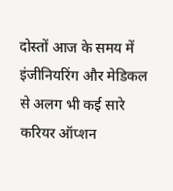दोस्तों आज के समय में इंजीनियरिंग और मेडिकल से अलग भी कई सारे करियर ऑप्शन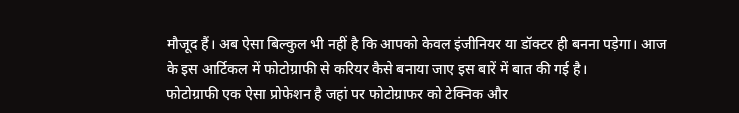मौजूद हैं। अब ऐसा बिल्कुल भी नहीं है कि आपको केवल इंजीनियर या डॉक्टर ही बनना पड़ेगा। आज के इस आर्टिकल में फोटोग्राफी से करियर कैसे बनाया जाए इस बारें में बात की गई है।
फोटोग्राफी एक ऐसा प्रोफेशन है जहां पर फोटोग्राफर को टेक्निक और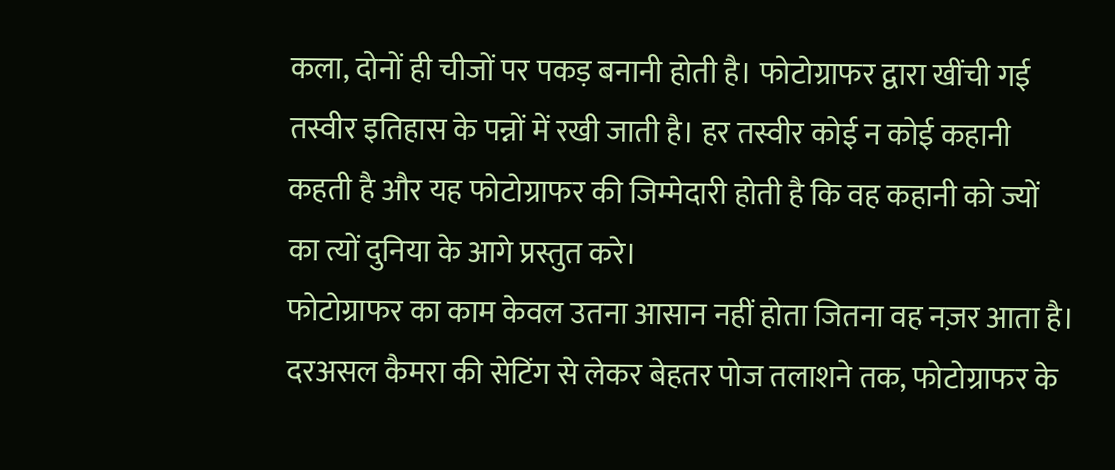कला, दोनों ही चीजों पर पकड़ बनानी होती है। फोटोग्राफर द्वारा खींची गई तस्वीर इतिहास के पन्नों में रखी जाती है। हर तस्वीर कोई न कोई कहानी कहती है और यह फोटोग्राफर की जिम्मेदारी होती है कि वह कहानी को ज्यों का त्यों दुनिया के आगे प्रस्तुत करे।
फोटोग्राफर का काम केवल उतना आसान नहीं होता जितना वह नज़र आता है। दरअसल कैमरा की सेटिंग से लेकर बेहतर पोज तलाशने तक, फोटोग्राफर के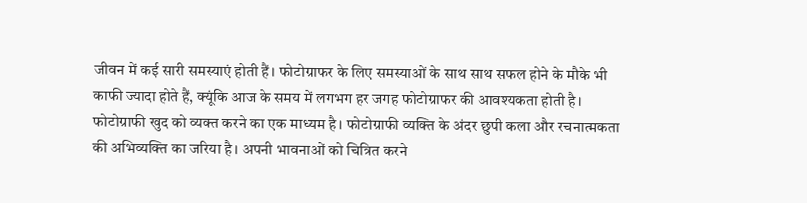जीवन में कई सारी समस्याएं होती हैं। फोटोग्राफर के लिए समस्याओं के साथ साथ सफल होने के मौके भी काफी ज्यादा होते हैं, क्यूंकि आज के समय में लगभग हर जगह फोटोग्राफर की आवश्यकता होती है।
फोटोग्राफी खुद को व्यक्त करने का एक माध्यम है। फोटोग्राफी व्यक्ति के अंदर छुपी कला और रचनात्मकता की अभिव्यक्ति का जरिया है। अपनी भावनाओं को चित्रित करने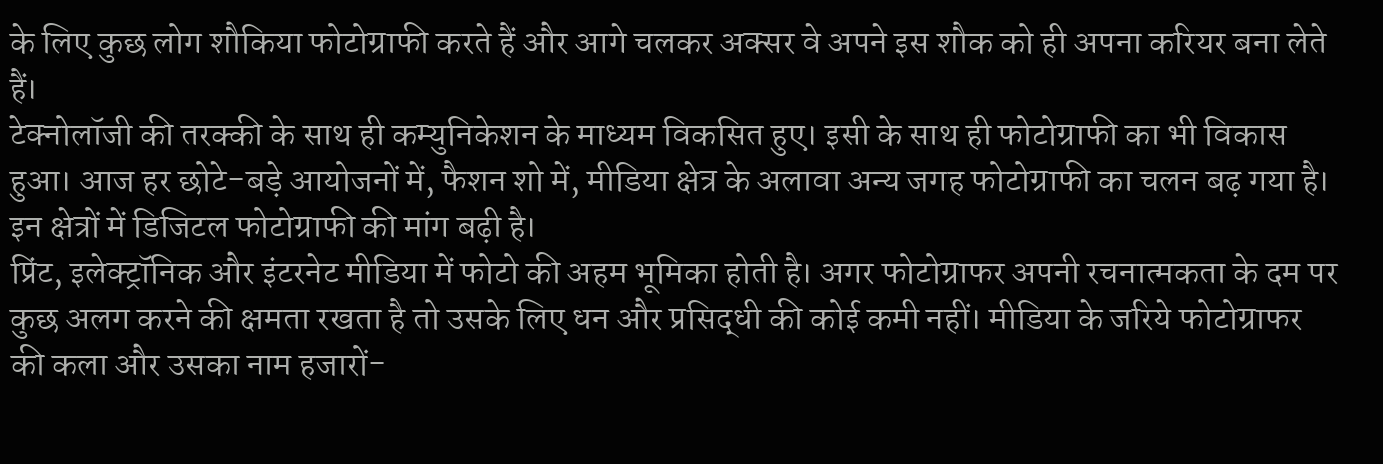के लिए कुछ लोग शौकिया फोटोग्राफी करते हैं और आगे चलकर अक्सर वे अपने इस शौक को ही अपना करियर बना लेते हैं।
टेक्नोलॉजी की तरक्की के साथ ही कम्युनिकेशन के माध्यम विकसित हुए। इसी के साथ ही फोटोग्राफी का भी विकास हुआ। आज हर छोटे-बड़े आयोजनों में, फैशन शो में, मीडिया क्षेत्र के अलावा अन्य जगह फोटोग्राफी का चलन बढ़ गया है। इन क्षेत्रों में डिजिटल फोटोग्राफी की मांग बढ़ी है।
प्रिंट, इलेक्ट्रॉनिक और इंटरनेट मीडिया में फोटो की अहम भूमिका होती है। अगर फोटोग्राफर अपनी रचनात्मकता के दम पर कुछ अलग करने की क्षमता रखता है तो उसके लिए धन और प्रसिद्धी की कोई कमी नहीं। मीडिया के जरिये फोटोग्राफर की कला और उसका नाम हजारों-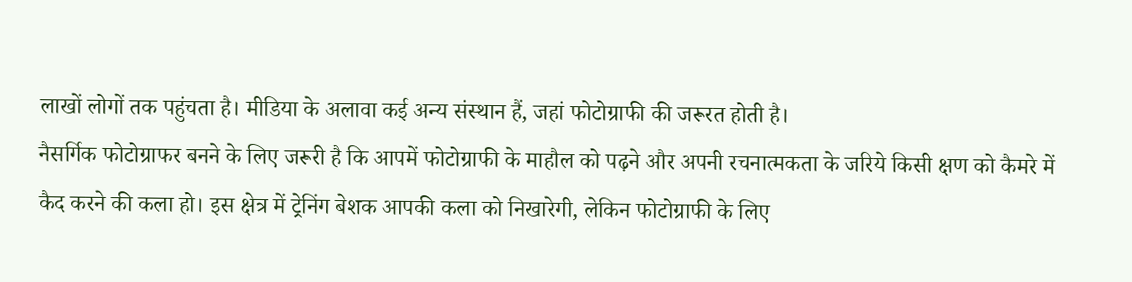लाखों लोगों तक पहुंचता है। मीडिया के अलावा कई अन्य संस्थान हैं, जहां फोटोग्राफी की जरूरत होती है।
नैसर्गिक फोटोग्राफर बनने के लिए जरूरी है कि आपमें फोटोग्राफी के माहौल को पढ़ने और अपनी रचनात्मकता के जरिये किसी क्षण को कैमरे में कैद करने की कला हो। इस क्षेत्र में ट्रेनिंग बेशक आपकी कला को निखारेगी, लेकिन फोटोग्राफी के लिए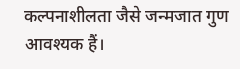कल्पनाशीलता जैसे जन्मजात गुण आवश्यक हैं।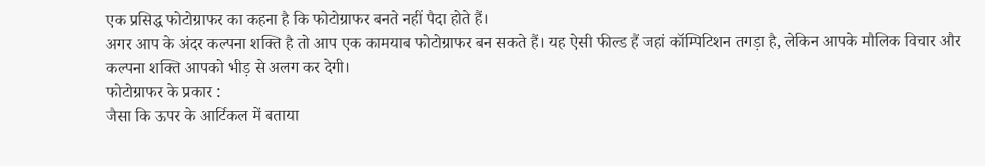एक प्रसिद्ध फोटोग्राफर का कहना है कि फोटोग्राफर बनते नहीं पैदा होते हैं।
अगर आप के अंदर कल्पना शक्ति है तो आप एक कामयाब फोटोग्राफर बन सकते हैं। यह ऐसी फील्ड हैं जहां कॉम्पिटिशन तगड़ा है, लेकिन आपके मौलिक विचार और कल्पना शक्ति आपको भीड़ से अलग कर देगी।
फोटोग्राफर के प्रकार :
जैसा कि ऊपर के आर्टिकल में बताया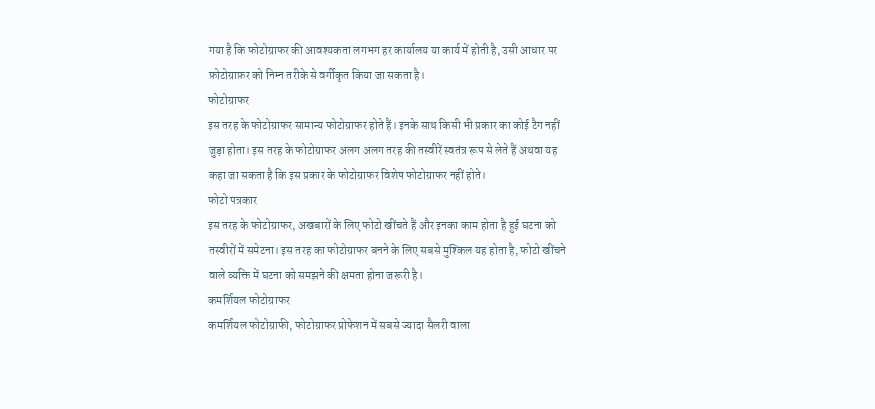गया है कि फोटोग्राफर की आवश्यकता लगभग हर कार्यालय या कार्य में होती है, उसी आधार पर फ़ोटोग्राफ़र को निम्न तरीके से वर्गीकृत किया जा सकता है।
फोटोग्राफर
इस तरह के फोटोग्राफर सामान्य फोटोग्राफर होते हैं। इनके साथ किसी भी प्रकार का कोई टैग नहीं जुड़ा होता। इस तरह के फोटोग्राफर अलग अलग तरह की तस्वीरें स्वतंत्र रूप से लेते हैं अथवा यह कहा जा सकता है कि इस प्रकार के फोटोग्राफर विशेष फोटोग्राफर नहीं होते।
फोटो पत्रकार
इस तरह के फोटोग्राफर, अखबारों के लिए फोटो खींचते हैं और इनका काम होता है हुई घटना को तस्वीरों में समेटना। इस तरह का फोटोग्राफर बनने के लिए सबसे मुश्किल यह होता है, फोटो खींचने वाले व्यक्ति में घटना को समझने की क्षमता होना जरूरी है।
कमर्शियल फोटोग्राफर
कमर्शियल फोटोग्राफी, फोटोग्राफर प्रोफेशन में सबसे ज्यादा सैलरी वाला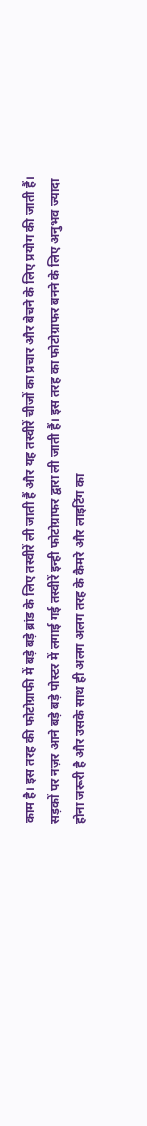काम है। इस तरह की फोटोग्राफी में बड़े बड़े ब्रांड के लिए तस्वीरें ली जाती हैं और यह तस्वीरें चीजों का प्रचार और बेचने के लिए प्रयोग की जाती हैं।
सड़कों पर नज़र आने बड़े बड़े पोस्टर में लगाई गई तस्वीरें इन्ही फोटोग्राफर द्वारा ली जाती हैं। इस तरह का फोटोग्राफर बनने के लिए अनुभव ज्यादा होना जरूरी है और उसके साथ ही अलग अलग तरह के कैमरे और लाइटिंग का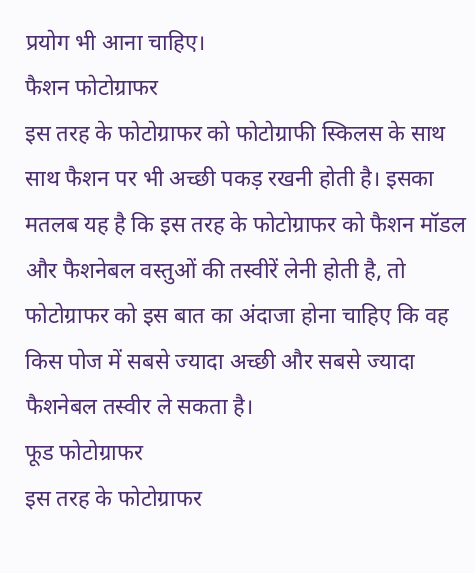प्रयोग भी आना चाहिए।
फैशन फोटोग्राफर
इस तरह के फोटोग्राफर को फोटोग्राफी स्किलस के साथ साथ फैशन पर भी अच्छी पकड़ रखनी होती है। इसका मतलब यह है कि इस तरह के फोटोग्राफर को फैशन मॉडल और फैशनेबल वस्तुओं की तस्वीरें लेनी होती है, तो फोटोग्राफर को इस बात का अंदाजा होना चाहिए कि वह किस पोज में सबसे ज्यादा अच्छी और सबसे ज्यादा फैशनेबल तस्वीर ले सकता है।
फूड फोटोग्राफर
इस तरह के फोटोग्राफर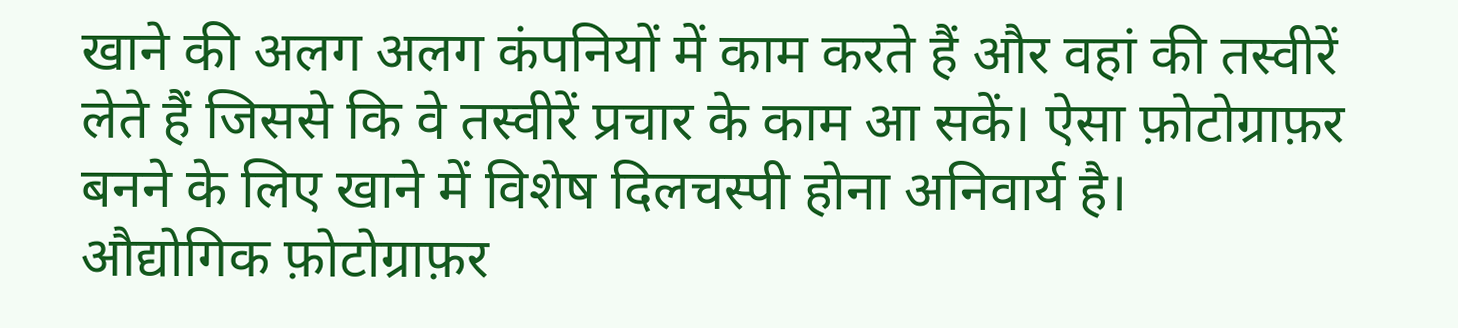खाने की अलग अलग कंपनियों में काम करते हैं और वहां की तस्वीरें लेते हैं जिससे कि वे तस्वीरें प्रचार के काम आ सकें। ऐसा फ़ोटोग्राफ़र बनने के लिए खाने में विशेष दिलचस्पी होना अनिवार्य है।
औद्योगिक फ़ोटोग्राफ़र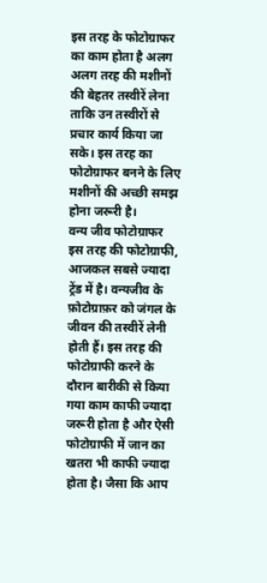इस तरह के फोटोग्राफर का काम होता है अलग अलग तरह की मशीनों की बेहतर तस्वीरें लेना ताकि उन तस्वीरों से प्रचार कार्य किया जा सके। इस तरह का फोटोग्राफर बनने के लिए मशीनों की अच्छी समझ होना जरूरी है।
वन्य जीव फोटोग्राफर
इस तरह की फोटोग्राफी, आजकल सबसे ज्यादा ट्रेंड में है। वन्यजीव के फ़ोटोग्राफ़र को जंगल के जीवन की तस्वीरें लेनी होती हैं। इस तरह की फोटोग्राफी करने के दौरान बारीकी से किया गया काम काफी ज्यादा जरूरी होता है और ऐसी फोटोग्राफी में जान का खतरा भी काफी ज्यादा होता है। जैसा कि आप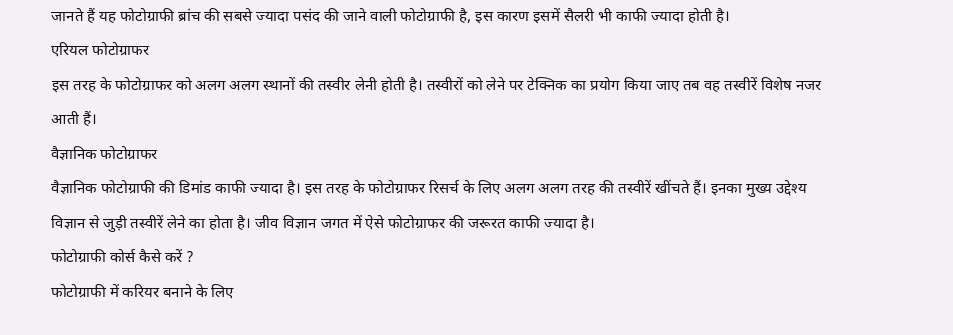जानते हैं यह फोटोग्राफी ब्रांच की सबसे ज्यादा पसंद की जाने वाली फोटोग्राफी है, इस कारण इसमें सैलरी भी काफी ज्यादा होती है।
एरियल फोटोग्राफर
इस तरह के फोटोग्राफर को अलग अलग स्थानों की तस्वीर लेनी होती है। तस्वीरों को लेने पर टेक्निक का प्रयोग किया जाए तब वह तस्वीरें विशेष नजर आती हैं।
वैज्ञानिक फोटोग्राफर
वैज्ञानिक फोटोग्राफी की डिमांड काफी ज्यादा है। इस तरह के फोटोग्राफर रिसर्च के लिए अलग अलग तरह की तस्वीरें खींचते हैं। इनका मुख्य उद्देश्य विज्ञान से जुड़ी तस्वीरें लेने का होता है। जीव विज्ञान जगत में ऐसे फोटोग्राफर की जरूरत काफी ज्यादा है।
फोटोग्राफी कोर्स कैसे करें ?
फोटोग्राफी में करियर बनाने के लिए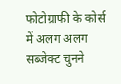फोटोग्राफी के कोर्स में अलग अलग सब्जेक्ट चुनने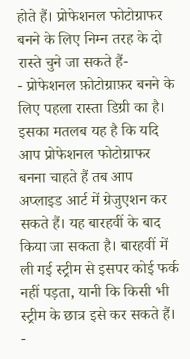होते हैं। प्रोफेशनल फोटोग्राफर बनने के लिए निम्न तरह के दो रास्ते चुने जा सकते हैं-
- प्रोफेशनल फ़ोटोग्राफ़र बनने के लिए पहला रास्ता डिग्री का है। इसका मतलब यह है कि यदि आप प्रोफेशनल फोटोग्राफर बनना चाहते हैं तब आप अप्लाइड आर्ट में ग्रेजुएशन कर सकते हैं। यह बारहवीं के बाद किया जा सकता है। बारहवीं में ली गई स्ट्रीम से इसपर कोई फर्क नहीं पड़ता, यानी कि किसी भी स्ट्रीम के छात्र इसे कर सकते हैं।
-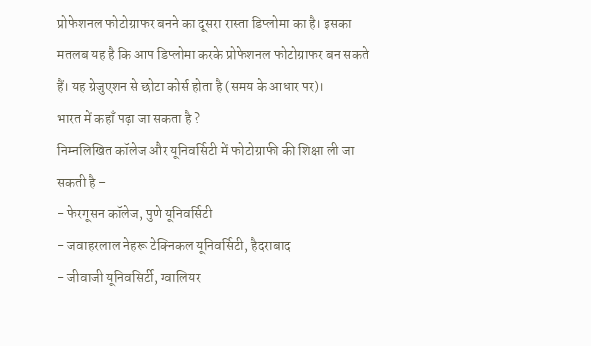प्रोफेशनल फोटोग्राफर बनने का दूसरा रास्ता डिप्लोमा का है। इसका मतलब यह है कि आप डिप्लोमा करके प्रोफेशनल फोटोग्राफर बन सकते हैं। यह ग्रेजुएशन से छोटा कोर्स होता है (समय के आधार पर)।
भारत में कहाँ पढ़ा जा सकता है ?
निम्नलिखित कॉलेज और यूनिवर्सिटी में फोटोग्राफी की शिक्षा ली जा सकती है –
- फेरगूसन कॉलेज, पुणे यूनिवर्सिटी
- जवाहरलाल नेहरू टेक्निकल यूनिवर्सिटी, हैदराबाद
- जीवाजी यूनिवसिर्टी, ग्वालियर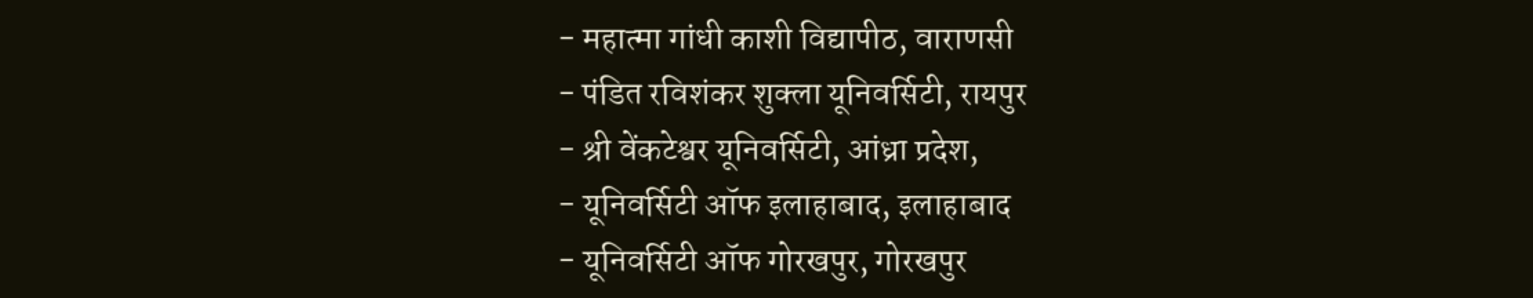- महात्मा गांधी काशी विद्यापीठ, वाराणसी
- पंडित रविशंकर शुक्ला यूनिवर्सिटी, रायपुर
- श्री वेंकटेश्वर यूनिवर्सिटी, आंध्रा प्रदेश,
- यूनिवर्सिटी ऑफ इलाहाबाद, इलाहाबाद
- यूनिवर्सिटी ऑफ गोरखपुर, गोरखपुर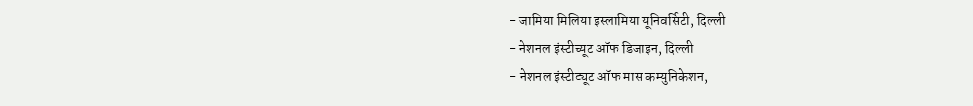- जामिया मिलिया इस्लामिया यूनिवर्सिटी, दिल्ली
- नेशनल इंस्टीच्यूट ऑफ डिजाइन, दिल्ली
- नेशनल इंस्टीट्यूट ऑफ मास कम्युनिकेशन,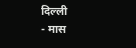दिल्ली
- मास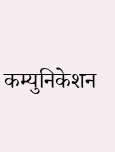कम्युनिकेशन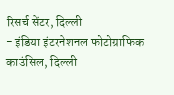रिसर्च सेंटर, दिल्ली
- इंडिया इंटरनेशनल फोटोग्राफिक काउंसिल, दिल्ली